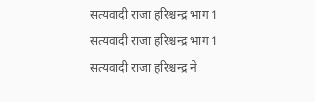सत्यवादी राजा हरिश्चन्द्र भाग 1
सत्यवादी राजा हरिश्चन्द्र भाग 1 सत्यवादी राजा हरिश्चन्द्र ने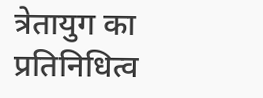त्रेतायुग का प्रतिनिधित्व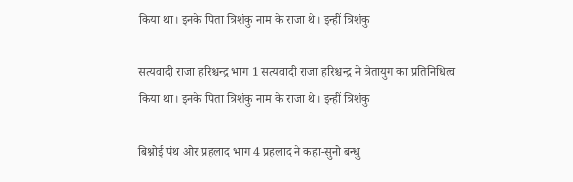किया था। इनके पिता त्रिशंकु नाम के राजा थे। इन्हीं त्रिशंकु

सत्यवादी राजा हरिश्चन्द्र भाग 1 सत्यवादी राजा हरिश्चन्द्र ने त्रेतायुग का प्रतिनिधित्व किया था। इनके पिता त्रिशंकु नाम के राजा थे। इन्हीं त्रिशंकु

बिश्नोई पंथ ओर प्रहलाद भाग 4 प्रहलाद ने कहा-सुनो बन्धु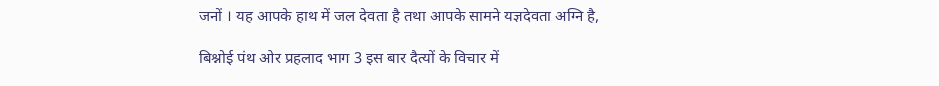जनों । यह आपके हाथ में जल देवता है तथा आपके सामने यज्ञदेवता अग्नि है,

बिश्नोई पंथ ओर प्रहलाद भाग 3 इस बार दैत्यों के विचार में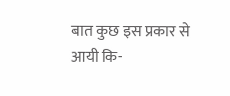बात कुछ इस प्रकार से आयी कि-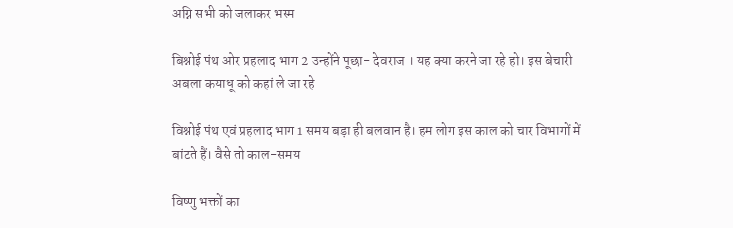अग्नि सभी को जलाकर भस्म

बिश्नोई पंथ ओर प्रहलाद भाग 2 उन्होंने पूछा- देवराज । यह क्या करने जा रहे हो। इस बेचारी अबला कयाधू को कहां ले जा रहे

विश्नोई पंथ एवं प्रहलाद भाग 1 समय बड़ा ही बलवान है। हम लोग इस काल को चार विभागों में बांटते हैं। वैसे तो काल-समय

विष्णु भक्तों का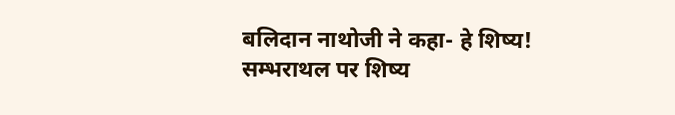बलिदान नाथोजी ने कहा- हे शिष्य! सम्भराथल पर शिष्य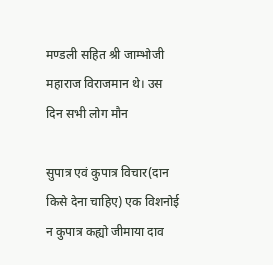मण्डली सहित श्री जाम्भोजी महाराज विराजमान थे। उस दिन सभी लोग मौन

सुपात्र एवं कुपात्र विचार(दान किसे देना चाहिए) एक विशनोई न कुपात्र कह्यो जीमाया दाव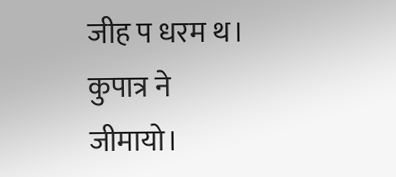जीह प धरम थ। कुपात्र ने जीमायो।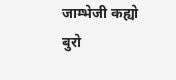जाम्भेजी कह्यो बुरो